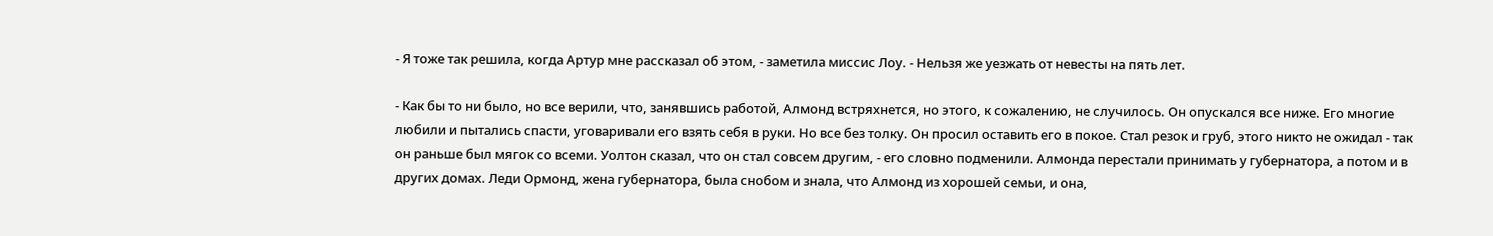- Я тоже так решила, когда Артур мне рассказал об этом, - заметила миссис Лоу. - Нельзя же уезжать от невесты на пять лет.

- Как бы то ни было, но все верили, что, занявшись работой, Алмонд встряхнется, но этого, к сожалению, не случилось. Он опускался все ниже. Его многие любили и пытались спасти, уговаривали его взять себя в руки. Но все без толку. Он просил оставить его в покое. Стал резок и груб, этого никто не ожидал - так он раньше был мягок со всеми. Уолтон сказал, что он стал совсем другим, - его словно подменили. Алмонда перестали принимать у губернатора, а потом и в других домах. Леди Ормонд, жена губернатора, была снобом и знала, что Алмонд из хорошей семьи, и она,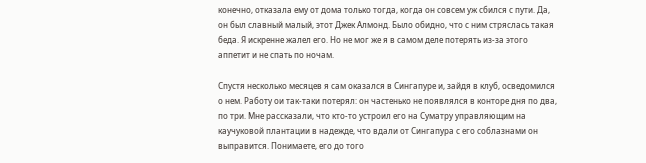конечно, отказала ему от дома только тогда, когда он совсем уж сбился с пути. Да, он был славный малый, этот Джек Алмонд. Было обидно, что с ним стряслась такая беда. Я искренне жалел его. Но не мог же я в самом деле потерять из-за этого аппетит и не спать по ночам.

Спустя несколько месяцев я сам оказался в Сингапуре и, зайдя в клуб, осведомился о нем. Работу ои так-таки потерял: он частенько не появлялся в конторе дня по два, по три. Мне рассказали, что кто-то устроил его на Суматру управляющим на каучуковой плантации в надежде, что вдали от Сингапура с его соблазнами он выправится. Понимаете, его до того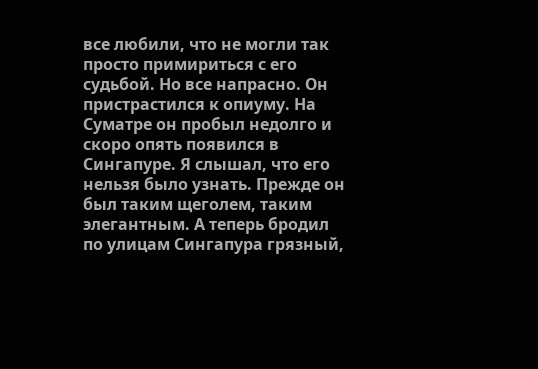все любили, что не могли так просто примириться с его судьбой. Но все напрасно. Он пристрастился к опиуму. На Суматре он пробыл недолго и скоро опять появился в Сингапуре. Я слышал, что его нельзя было узнать. Прежде он был таким щеголем, таким элегантным. А теперь бродил по улицам Сингапура грязный,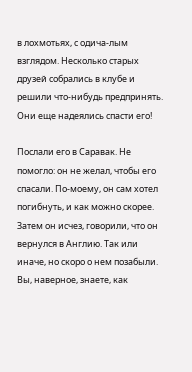в лохмотьях, с одича-лым взглядом. Несколько старых друзей собрались в клубе и решили что-нибудь предпринять. Они еще надеялись спасти его!

Послали его в Саравак. Не помогло: он не желал, чтобы его спасали. По-моему, он сам хотел погибнуть, и как можно скорее. Затем он исчез, говорили, что он вернулся в Англию. Так или иначе, но скоро о нем позабыли. Вы, наверное, знаете, как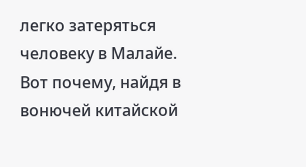легко затеряться человеку в Малайе. Вот почему, найдя в вонючей китайской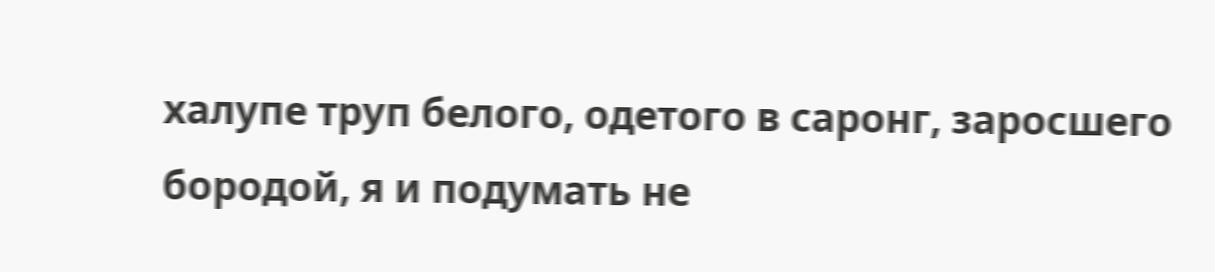халупе труп белого, одетого в саронг, заросшего бородой, я и подумать не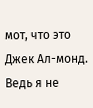мот, что это Джек Ал-монд. Ведь я не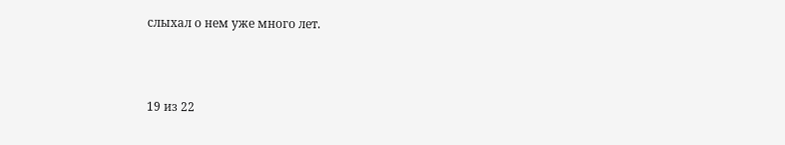слыхал о нем уже много лет.



19 из 22